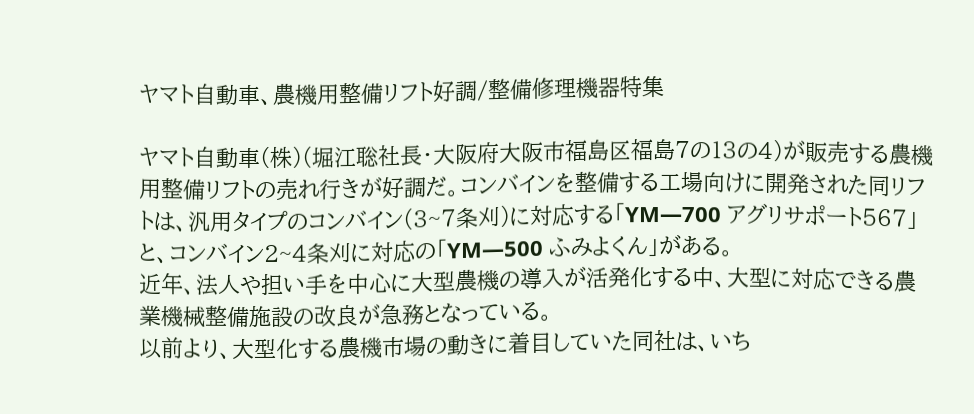ヤマト自動車、農機用整備リフト好調/整備修理機器特集

ヤマト自動車(株)(堀江聡社長・大阪府大阪市福島区福島7の13の4)が販売する農機用整備リフトの売れ行きが好調だ。コンバインを整備する工場向けに開発された同リフトは、汎用タイプのコンバイン(3~7条刈)に対応する「YM―700 アグリサポート567」と、コンバイン2~4条刈に対応の「YM―500 ふみよくん」がある。
近年、法人や担い手を中心に大型農機の導入が活発化する中、大型に対応できる農業機械整備施設の改良が急務となっている。
以前より、大型化する農機市場の動きに着目していた同社は、いち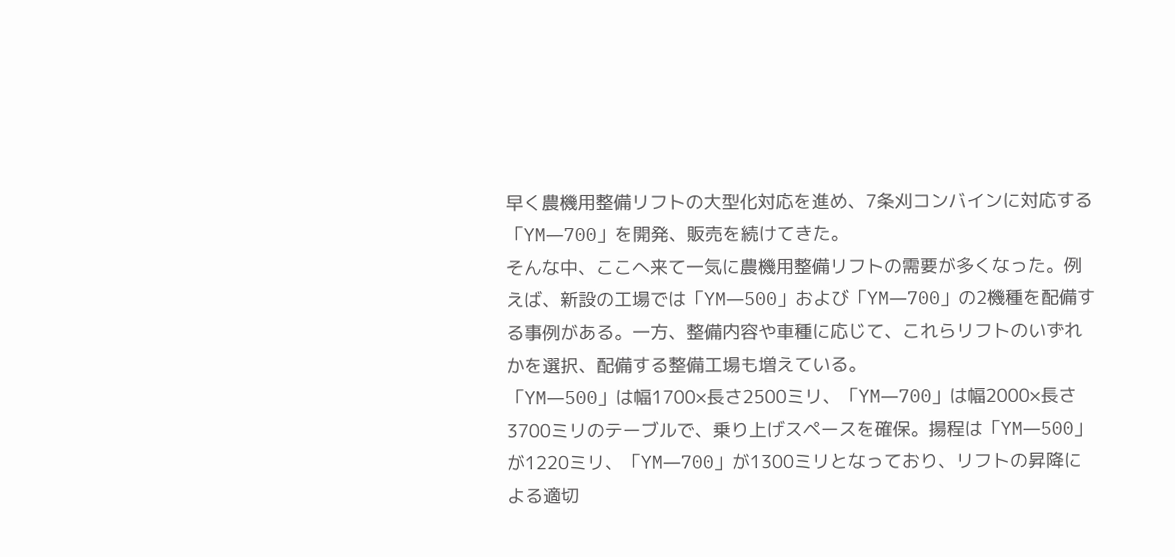早く農機用整備リフトの大型化対応を進め、7条刈コンバインに対応する「YM―700」を開発、販売を続けてきた。
そんな中、ここへ来て一気に農機用整備リフトの需要が多くなった。例えば、新設の工場では「YM―500」および「YM―700」の2機種を配備する事例がある。一方、整備内容や車種に応じて、これらリフトのいずれかを選択、配備する整備工場も増えている。
「YM―500」は幅1700×長さ2500ミリ、「YM―700」は幅2000×長さ3700ミリのテーブルで、乗り上げスペースを確保。揚程は「YM―500」が1220ミリ、「YM―700」が1300ミリとなっており、リフトの昇降による適切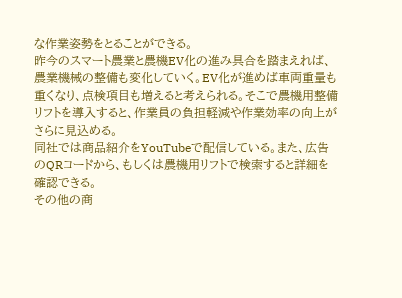な作業姿勢をとることができる。
昨今のスマート農業と農機EV化の進み具合を踏まえれば、農業機械の整備も変化していく。EV化が進めば車両重量も重くなり、点検項目も増えると考えられる。そこで農機用整備リフトを導入すると、作業員の負担軽減や作業効率の向上がさらに見込める。
同社では商品紹介をYouTubeで配信している。また、広告のQRコードから、もしくは農機用リフトで検索すると詳細を確認できる。
その他の商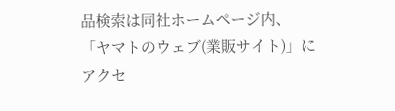品検索は同社ホームページ内、「ヤマトのウェブ(業販サイト)」にアクセ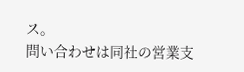ス。
問い合わせは同社の営業支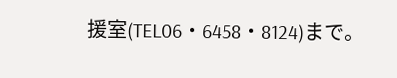援室(TEL06・6458・8124)まで。